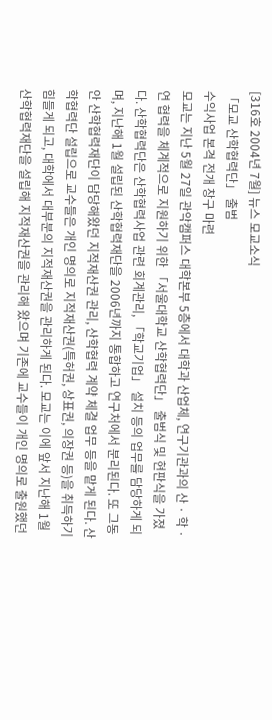[316호 2004년 7월] 뉴스 모교소식
「모교 산학협력단」 출범
수익사업 본격 전개 창구 마련
모교는 지난 5월 27일 관악캠퍼스 대학본부 5층에서 대학과 산업체, 연구기관과의 산 · 학 · 연 협력을 체계적으로 지원하기 위한 「서울대학교 산학협력단」 출범식 및 현판식을 가졌다. 산학협력단은 산학협력사업 관련 회계관리, 「학교기업」 설치 등의 업무를 담당하게 되며, 지난해 1월 설립된 산학협력재단을 2006년까지 통합하고 연구처에서 분리된다. 또 그동안 산학협력재단이 담당해왔던 지적재산권 관리, 산학협력 계약 체결 업무 등을 맡게 된다. 산학협력단 설립으로 교수들은 개인 명의로 지적재산권(특허권, 상표권, 의장권 등)을 취득하기 힘들게 되고, 대학에서 대부분의 지적재산권을 관리하게 된다. 모교는 이에 앞서 지난해 1월 산학협력재단을 설립해 지적재산권을 관리해 왔으며 기존에 교수들이 개인 명의로 출원했던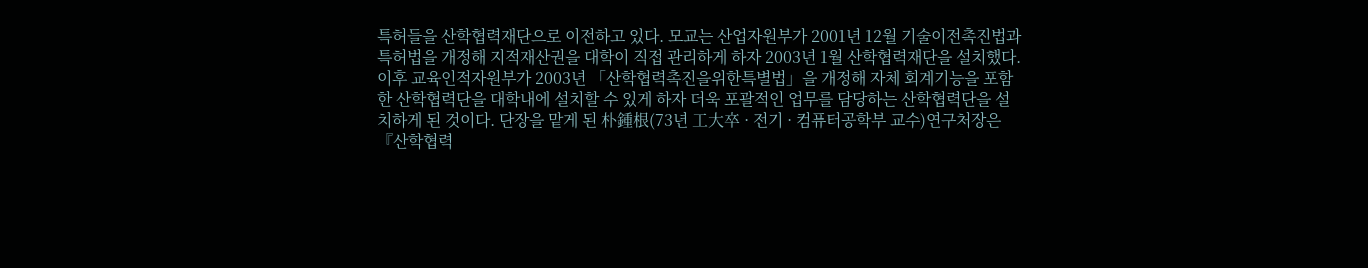특허들을 산학협력재단으로 이전하고 있다. 모교는 산업자원부가 2001년 12월 기술이전촉진법과 특허법을 개정해 지적재산권을 대학이 직접 관리하게 하자 2003년 1월 산학협력재단을 설치했다. 이후 교육인적자원부가 2003년 「산학협력촉진을위한특별법」을 개정해 자체 회계기능을 포함한 산학협력단을 대학내에 설치할 수 있게 하자 더욱 포괄적인 업무를 담당하는 산학협력단을 설치하게 된 것이다. 단장을 맡게 된 朴鍾根(73년 工大卒 · 전기 · 컴퓨터공학부 교수)연구처장은 『산학협력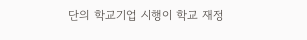단의 학교기업 시행이 학교 재정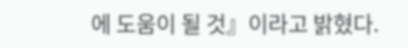에 도움이 될 것』이라고 밝혔다.